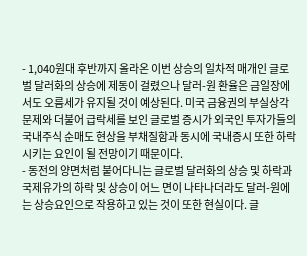- 1,040원대 후반까지 올라온 이번 상승의 일차적 매개인 글로벌 달러화의 상승에 제동이 걸렸으나 달러-원 환율은 금일장에서도 오름세가 유지될 것이 예상된다. 미국 금융권의 부실상각 문제와 더불어 급락세를 보인 글로벌 증시가 외국인 투자가들의 국내주식 순매도 현상을 부채질함과 동시에 국내증시 또한 하락시키는 요인이 될 전망이기 때문이다.
- 동전의 양면처럼 붙어다니는 글로벌 달러화의 상승 및 하락과 국제유가의 하락 및 상승이 어느 면이 나타나더라도 달러-원에는 상승요인으로 작용하고 있는 것이 또한 현실이다. 글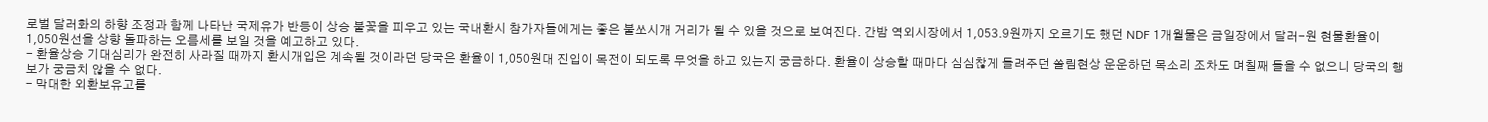로벌 달러화의 하향 조정과 함께 나타난 국제유가 반등이 상승 불꽃을 피우고 있는 국내환시 참가자들에게는 좋은 불쏘시개 거리가 될 수 있을 것으로 보여진다. 간밤 역외시장에서 1,053.9원까지 오르기도 했던 NDF 1개월물은 금일장에서 달러-원 현물환율이 1,050원선을 상향 돌파하는 오름세를 보일 것을 예고하고 있다.
- 환율상승 기대심리가 완전히 사라질 때까지 환시개입은 계속될 것이라던 당국은 환율이 1,050원대 진입이 목전이 되도록 무엇을 하고 있는지 궁금하다. 환율이 상승할 때마다 심심찮게 들려주던 쏠림현상 운운하던 목소리 조차도 며칠째 들을 수 없으니 당국의 행보가 궁금치 않을 수 없다.
- 막대한 외환보유고를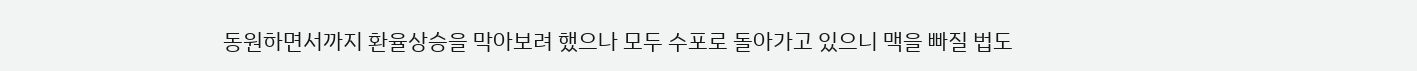동원하면서까지 환율상승을 막아보려 했으나 모두 수포로 돌아가고 있으니 맥을 빠질 법도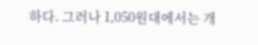하다. 그러나 1,050원대에서는 개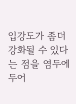입강도가 좀더 강화될 수 있다는 점을 염두에 두어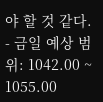야 할 것 같다.
- 금일 예상 범위: 1042.00 ~ 1055.00